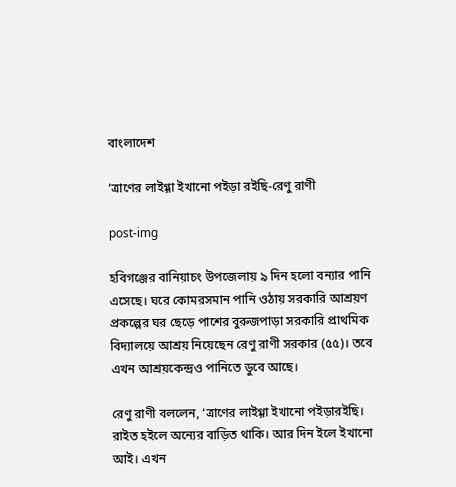বাংলাদেশ

‘ত্রাণের লাইগ্গা ইখানো পইড়া রইছি-রেণু রাণী

post-img

হবিগঞ্জের বানিয়াচং উপজেলায় ৯ দিন হলো বন্যার পানি এসেছে। ঘরে কোমরসমান পানি ওঠায় সরকারি আশ্রয়ণ প্রকল্পের ঘর ছেড়ে পাশের বুরুজপাড়া সরকারি প্রাথমিক বিদ্যালয়ে আশ্রয় নিয়েছেন রেণু রাণী সরকার (৫৫)। তবে এখন আশ্রয়কেন্দ্রও পানিতে ডুবে আছে।

রেণু রাণী বললেন, ‘ত্রাণের লাইগ্গা ইখানো পইড়ারইছি। রাইত হইলে অন্যের বাড়িত থাকি। আর দিন ইলে ইখানো আই। এখন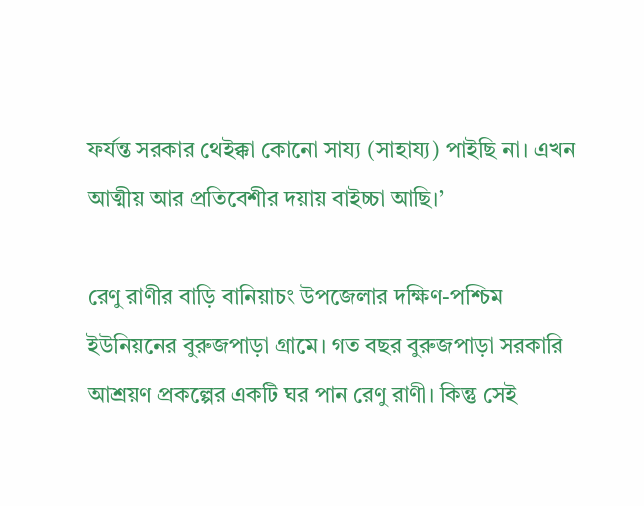ফর্যন্ত সরকার থেইক্কা কোনো সায্য (সাহায্য) পাইছি না। এখন আত্মীয় আর প্রতিবেশীর দয়ায় বাইচ্চা আছি।’

রেণু রাণীর বাড়ি বানিয়াচং উপজেলার দক্ষিণ-পশ্চিম ইউনিয়নের বুরুজপাড়া গ্রামে। গত বছর বুরুজপাড়া সরকারি আশ্রয়ণ প্রকল্পের একটি ঘর পান রেণু রাণী। কিন্তু সেই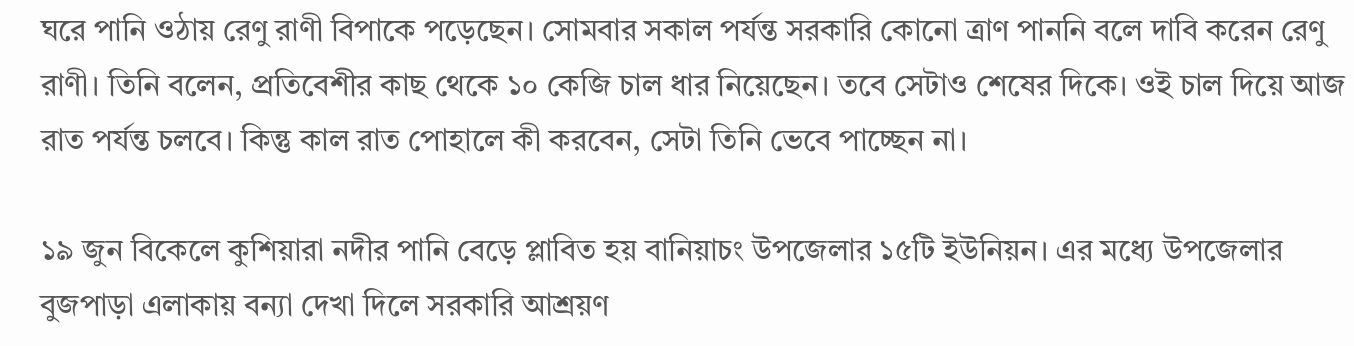ঘরে পানি ওঠায় রেণু রাণী বিপাকে পড়েছেন। সোমবার সকাল পর্যন্ত সরকারি কোনো ত্রাণ পাননি বলে দাবি করেন রেণু রাণী। তিনি বলেন, প্রতিবেশীর কাছ থেকে ১০ কেজি চাল ধার নিয়েছেন। তবে সেটাও শেষের দিকে। ওই চাল দিয়ে আজ রাত পর্যন্ত চলবে। কিন্তু কাল রাত পোহালে কী করবেন, সেটা তিনি ভেবে পাচ্ছেন না।

১৯ জুন বিকেলে কুশিয়ারা নদীর পানি বেড়ে প্লাবিত হয় বানিয়াচং উপজেলার ১৫টি ইউনিয়ন। এর মধ্যে উপজেলার বুজপাড়া এলাকায় বন্যা দেখা দিলে সরকারি আশ্রয়ণ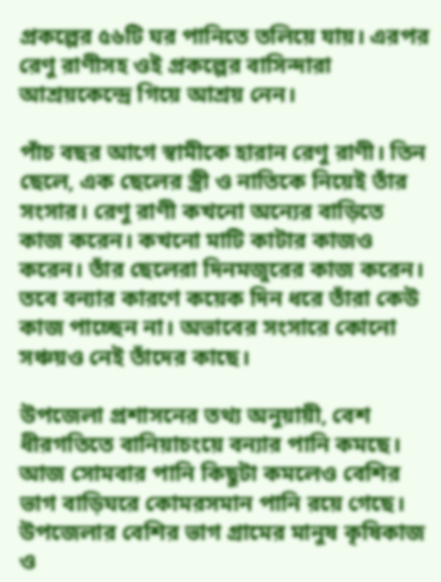প্রকল্পের ৫৬টি ঘর পানিতে তলিয়ে যায়। এরপর রেণু রাণীসহ ওই প্রকল্পের বাসিন্দারা আশ্রয়কেন্দ্রে গিয়ে আশ্রয় নেন।

পাঁচ বছর আগে স্বামীকে হারান রেণু রাণী। তিন ছেলে, এক ছেলের স্ত্রী ও নাতিকে নিয়েই তাঁর সংসার। রেণু রাণী কখনো অন্যের বাড়িতে কাজ করেন। কখনো মাটি কাটার কাজও করেন। তাঁর ছেলেরা দিনমজুরের কাজ করেন। তবে বন্যার কারণে কয়েক দিন ধরে তাঁরা কেউ কাজ পাচ্ছেন না। অভাবের সংসারে কোনো সঞ্চয়ও নেই তাঁদের কাছে।

উপজেলা প্রশাসনের তথ্য অনুয়ায়ী, বেশ ধীরগতিতে বানিয়াচংয়ে বন্যার পানি কমছে। আজ সোমবার পানি কিছুটা কমলেও বেশির ভাগ বাড়িঘরে কোমরসমান পানি রয়ে গেছে। উপজেলার বেশির ভাগ গ্রামের মানুষ কৃষিকাজ ও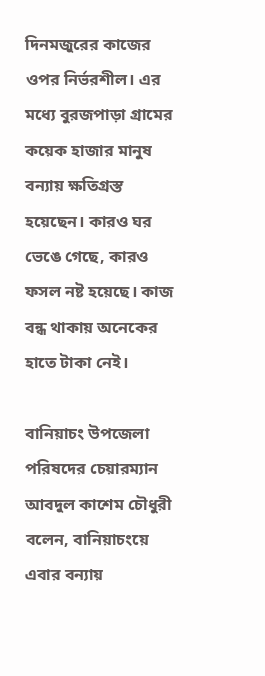দিনমজুরের কাজের ওপর নির্ভরশীল। এর মধ্যে বুরজপাড়া গ্রামের কয়েক হাজার মানুষ বন্যায় ক্ষতিগ্রস্ত হয়েছেন। কারও ঘর ভেঙে গেছে, কারও ফসল নষ্ট হয়েছে। কাজ বন্ধ থাকায় অনেকের হাতে টাকা নেই।

বানিয়াচং উপজেলা পরিষদের চেয়ারম্যান আবদুল কাশেম চৌধুরী বলেন, বানিয়াচংয়ে এবার বন্যায়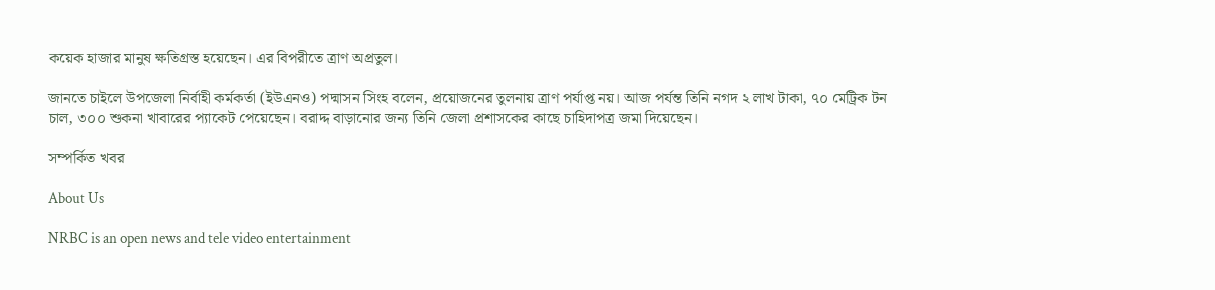কয়েক হাজার মানুষ ক্ষতিগ্রস্ত হয়েছেন। এর বিপরীতে ত্রাণ অপ্রতুল।

জানতে চাইলে উপজেলা নির্বাহী কর্মকর্তা (ইউএনও) পদ্মাসন সিংহ বলেন, প্রয়োজনের তুলনায় ত্রাণ পর্যাপ্ত নয়। আজ পর্যন্ত তিনি নগদ ২ লাখ টাকা, ৭০ মেট্রিক টন চাল, ৩০০ শুকনা খাবারের প্যাকেট পেয়েছেন। বরাদ্দ বাড়ানোর জন্য তিনি জেলা প্রশাসকের কাছে চাহিদাপত্র জমা দিয়েছেন।

সম্পর্কিত খবর

About Us

NRBC is an open news and tele video entertainment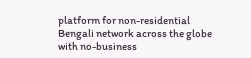platform for non-residential Bengali network across the globe with no-business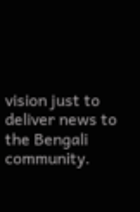vision just to deliver news to the Bengali community.